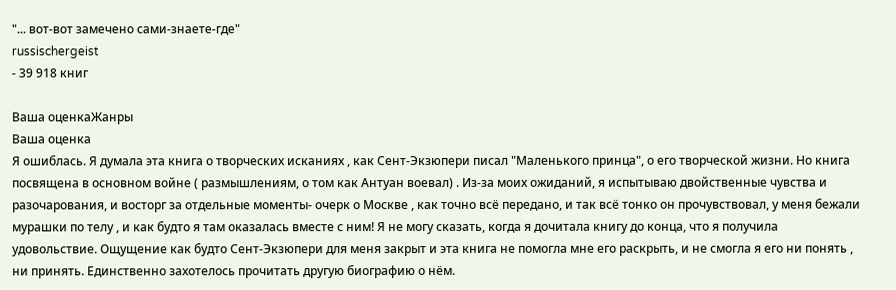"... вот-вот замечено сами-знаете-где"
russischergeist
- 39 918 книг

Ваша оценкаЖанры
Ваша оценка
Я ошиблась. Я думала эта книга о творческих исканиях , как Сент-Экзюпери писал "Маленького принца", о его творческой жизни. Но книга посвящена в основном войне ( размышлениям, о том как Антуан воевал) . Из-за моих ожиданий, я испытываю двойственные чувства и разочарования, и восторг за отдельные моменты- очерк о Москве , как точно всё передано, и так всё тонко он прочувствовал, у меня бежали мурашки по телу , и как будто я там оказалась вместе с ним! Я не могу сказать, когда я дочитала книгу до конца, что я получила удовольствие. Ощущение как будто Сент-Экзюпери для меня закрыт и эта книга не помогла мне его раскрыть, и не смогла я его ни понять , ни принять. Единственно захотелось прочитать другую биографию о нём.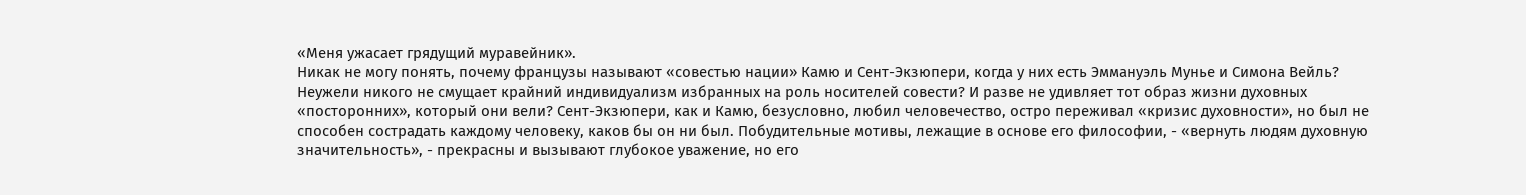«Меня ужасает грядущий муравейник».
Никак не могу понять, почему французы называют «совестью нации» Камю и Сент-Экзюпери, когда у них есть Эммануэль Мунье и Симона Вейль? Неужели никого не смущает крайний индивидуализм избранных на роль носителей совести? И разве не удивляет тот образ жизни духовных «посторонних», который они вели? Сент-Экзюпери, как и Камю, безусловно, любил человечество, остро переживал «кризис духовности», но был не способен сострадать каждому человеку, каков бы он ни был. Побудительные мотивы, лежащие в основе его философии, - «вернуть людям духовную значительность», - прекрасны и вызывают глубокое уважение, но его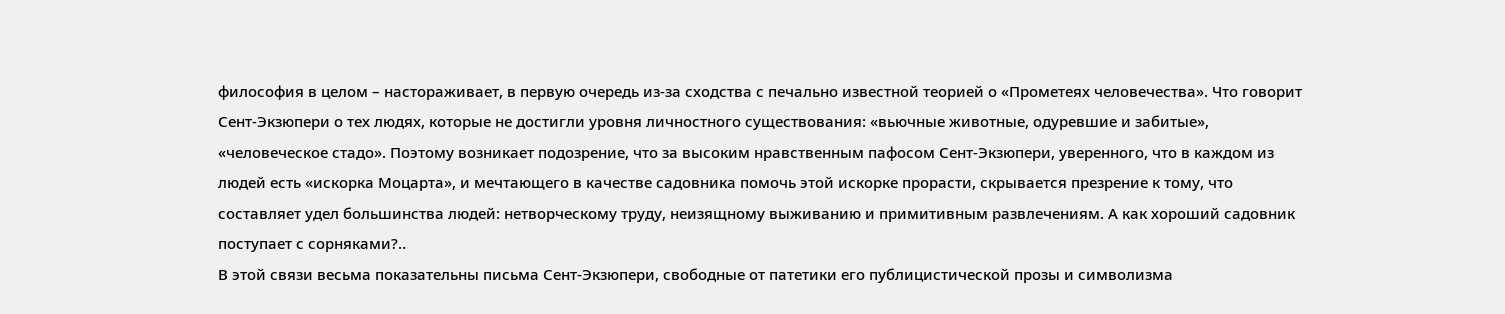философия в целом – настораживает, в первую очередь из-за сходства с печально известной теорией о «Прометеях человечества». Что говорит Сент-Экзюпери о тех людях, которые не достигли уровня личностного существования: «вьючные животные, одуревшие и забитые», «человеческое стадо». Поэтому возникает подозрение, что за высоким нравственным пафосом Сент-Экзюпери, уверенного, что в каждом из людей есть «искорка Моцарта», и мечтающего в качестве садовника помочь этой искорке прорасти, скрывается презрение к тому, что составляет удел большинства людей: нетворческому труду, неизящному выживанию и примитивным развлечениям. А как хороший садовник поступает с сорняками?..
В этой связи весьма показательны письма Сент-Экзюпери, свободные от патетики его публицистической прозы и символизма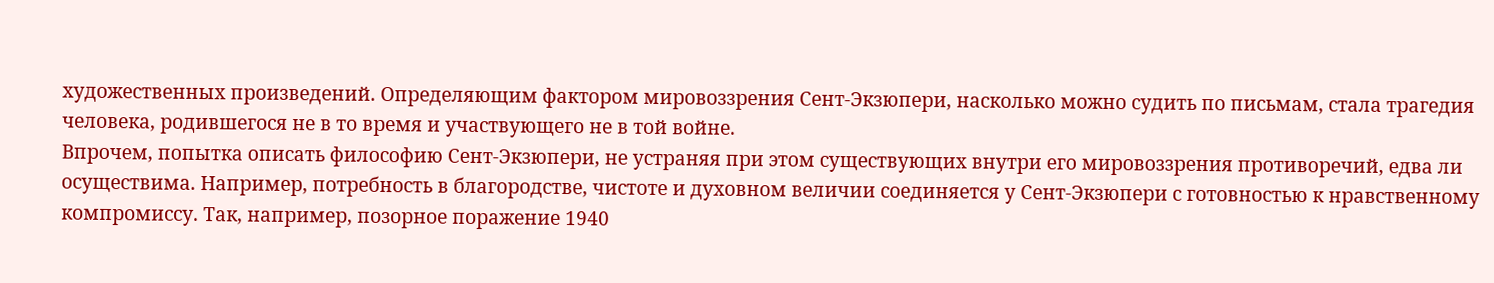художественных произведений. Определяющим фактором мировоззрения Сент-Экзюпери, насколько можно судить по письмам, стала трагедия человека, родившегося не в то время и участвующего не в той войне.
Впрочем, попытка описать философию Сент-Экзюпери, не устраняя при этом существующих внутри его мировоззрения противоречий, едва ли осуществима. Например, потребность в благородстве, чистоте и духовном величии соединяется у Сент-Экзюпери с готовностью к нравственному компромиссу. Так, например, позорное поражение 1940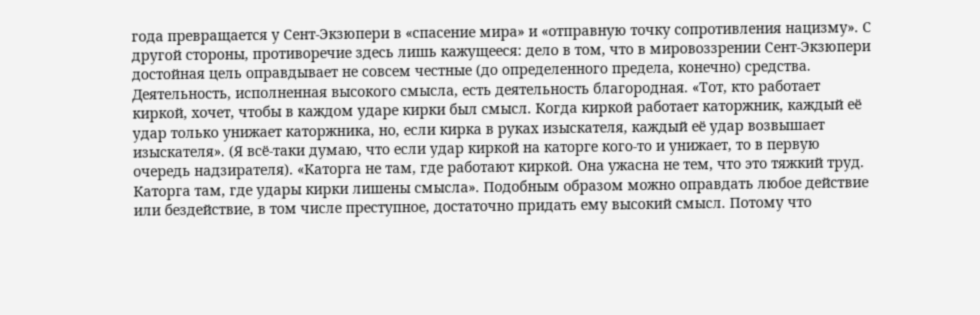года превращается у Сент-Экзюпери в «спасение мира» и «отправную точку сопротивления нацизму». С другой стороны, противоречие здесь лишь кажущееся: дело в том, что в мировоззрении Сент-Экзюпери достойная цель оправдывает не совсем честные (до определенного предела, конечно) средства. Деятельность, исполненная высокого смысла, есть деятельность благородная. «Тот, кто работает киркой, хочет, чтобы в каждом ударе кирки был смысл. Когда киркой работает каторжник, каждый её удар только унижает каторжника, но, если кирка в руках изыскателя, каждый её удар возвышает изыскателя». (Я всё-таки думаю, что если удар киркой на каторге кого-то и унижает, то в первую очередь надзирателя). «Каторга не там, где работают киркой. Она ужасна не тем, что это тяжкий труд. Каторга там, где удары кирки лишены смысла». Подобным образом можно оправдать любое действие или бездействие, в том числе преступное, достаточно придать ему высокий смысл. Потому что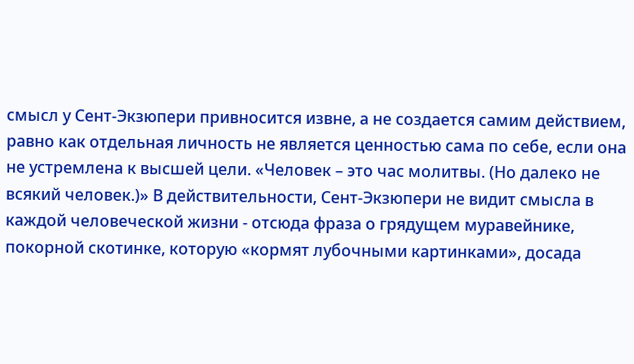смысл у Сент-Экзюпери привносится извне, а не создается самим действием, равно как отдельная личность не является ценностью сама по себе, если она не устремлена к высшей цели. «Человек – это час молитвы. (Но далеко не всякий человек.)» В действительности, Сент-Экзюпери не видит смысла в каждой человеческой жизни - отсюда фраза о грядущем муравейнике, покорной скотинке, которую «кормят лубочными картинками», досада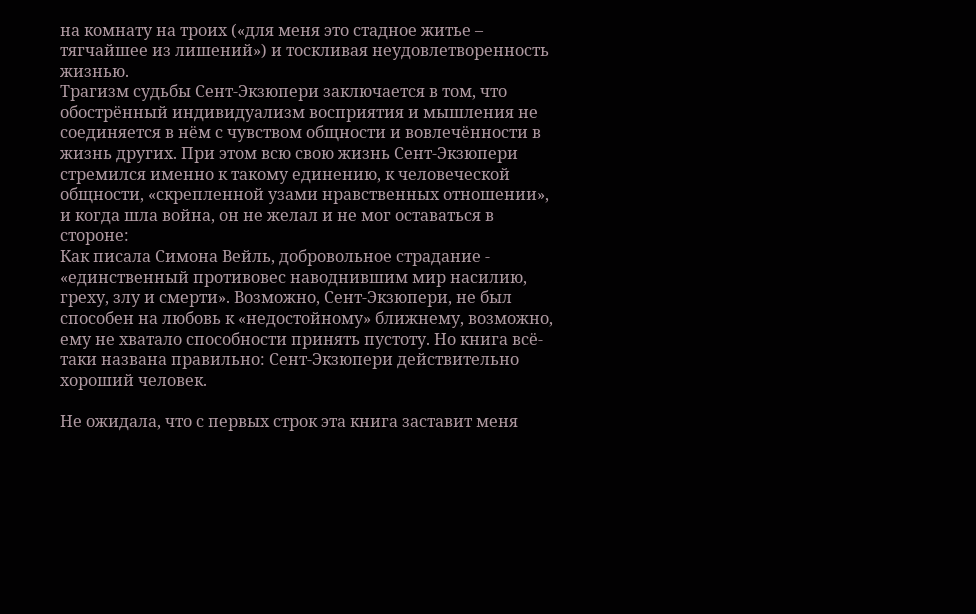на комнату на троих («для меня это стадное житье – тягчайшее из лишений») и тоскливая неудовлетворенность жизнью.
Трагизм судьбы Сент-Экзюпери заключается в том, что обострённый индивидуализм восприятия и мышления не соединяется в нём с чувством общности и вовлечённости в жизнь других. При этом всю свою жизнь Сент-Экзюпери стремился именно к такому единению, к человеческой общности, «скрепленной узами нравственных отношении», и когда шла война, он не желал и не мог оставаться в стороне:
Как писала Симона Вейль, добровольное страдание - «единственный противовес наводнившим мир насилию, греху, злу и смерти». Возможно, Сент-Экзюпери, не был способен на любовь к «недостойному» ближнему, возможно, ему не хватало способности принять пустоту. Но книга всё-таки названа правильно: Сент-Экзюпери действительно хороший человек.

Не ожидала, что с первых строк эта книга заставит меня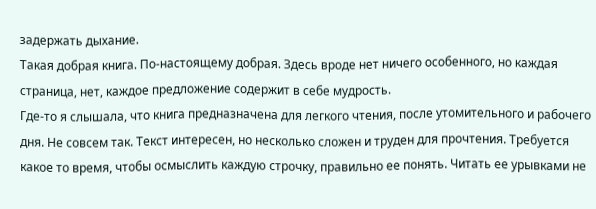задержать дыхание.
Такая добрая книга. По-настоящему добрая. Здесь вроде нет ничего особенного, но каждая страница, нет, каждое предложение содержит в себе мудрость.
Где-то я слышала, что книга предназначена для легкого чтения, после утомительного и рабочего дня. Не совсем так. Текст интересен, но несколько сложен и труден для прочтения. Требуется какое то время, чтобы осмыслить каждую строчку, правильно ее понять. Читать ее урывками не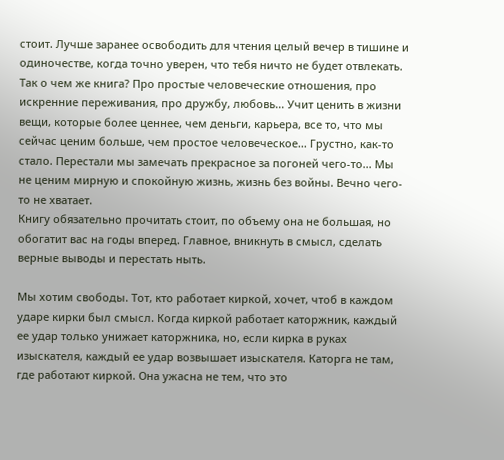стоит. Лучше заранее освободить для чтения целый вечер в тишине и одиночестве, когда точно уверен, что тебя ничто не будет отвлекать.
Так о чем же книга? Про простые человеческие отношения, про искренние переживания, про дружбу, любовь... Учит ценить в жизни вещи, которые более ценнее, чем деньги, карьера, все то, что мы сейчас ценим больше, чем простое человеческое... Грустно, как-то стало. Перестали мы замечать прекрасное за погоней чего-то... Мы не ценим мирную и спокойную жизнь, жизнь без войны. Вечно чего-то не хватает.
Книгу обязательно прочитать стоит, по объему она не большая, но обогатит вас на годы вперед. Главное, вникнуть в смысл, сделать верные выводы и перестать ныть.

Мы хотим свободы. Тот, кто работает киркой, хочет, чтоб в каждом ударе кирки был смысл. Когда киркой работает каторжник, каждый ее удар только унижает каторжника, но, если кирка в руках изыскателя, каждый ее удар возвышает изыскателя. Каторга не там, где работают киркой. Она ужасна не тем, что это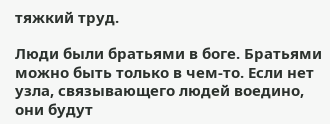тяжкий труд.

Люди были братьями в боге. Братьями можно быть только в чем-то. Если нет узла, связывающего людей воедино, они будут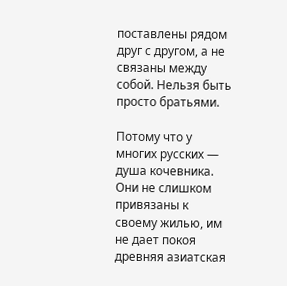поставлены рядом друг с другом, а не связаны между собой. Нельзя быть просто братьями.

Потому что у многих русских — душа кочевника. Они не слишком привязаны к своему жилью, им не дает покоя древняя азиатская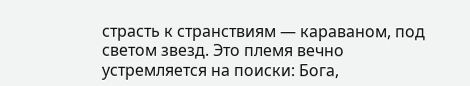страсть к странствиям — караваном, под светом звезд. Это племя вечно устремляется на поиски: Бога,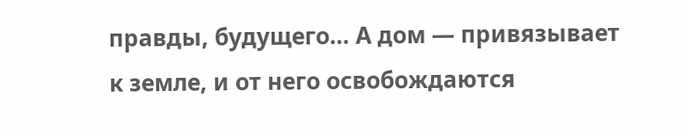правды, будущего… А дом — привязывает к земле, и от него освобождаются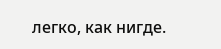легко, как нигде.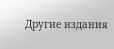Другие издания